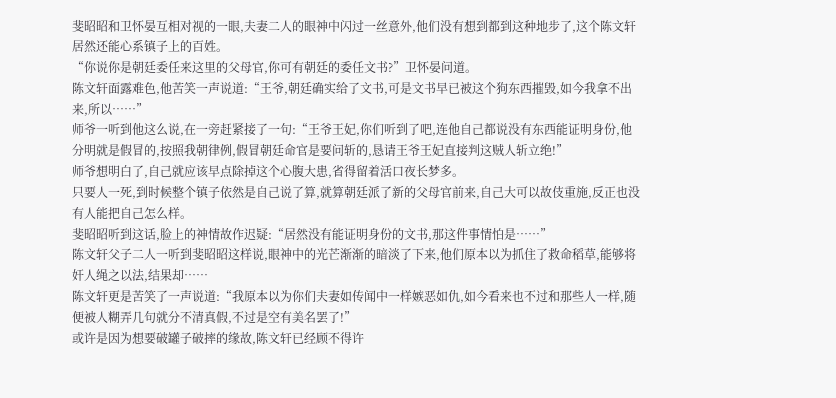斐昭昭和卫怀晏互相对视的一眼,夫妻二人的眼神中闪过一丝意外,他们没有想到都到这种地步了,这个陈文轩居然还能心系镇子上的百姓。
“你说你是朝廷委任来这里的父母官,你可有朝廷的委任文书?”卫怀晏问道。
陈文轩面露难色,他苦笑一声说道:“王爷,朝廷确实给了文书,可是文书早已被这个狗东西摧毁,如今我拿不出来,所以……”
师爷一听到他这么说,在一旁赶紧接了一句:“王爷王妃,你们听到了吧,连他自己都说没有东西能证明身份,他分明就是假冒的,按照我朝律例,假冒朝廷命官是要问斩的,恳请王爷王妃直接判这贼人斩立绝!”
师爷想明白了,自己就应该早点除掉这个心腹大患,省得留着活口夜长梦多。
只要人一死,到时候整个镇子依然是自己说了算,就算朝廷派了新的父母官前来,自己大可以故伎重施,反正也没有人能把自己怎么样。
斐昭昭听到这话,脸上的神情故作迟疑:“居然没有能证明身份的文书,那这件事情怕是……”
陈文轩父子二人一听到斐昭昭这样说,眼神中的光芒渐渐的暗淡了下来,他们原本以为抓住了救命稻草,能够将奸人绳之以法,结果却……
陈文轩更是苦笑了一声说道:“我原本以为你们夫妻如传闻中一样嫉恶如仇,如今看来也不过和那些人一样,随便被人糊弄几句就分不清真假,不过是空有美名罢了!”
或许是因为想要破罐子破摔的缘故,陈文轩已经顾不得许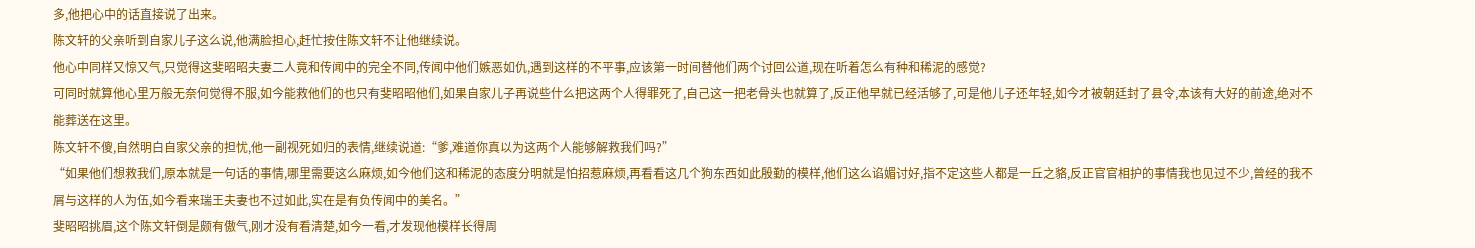多,他把心中的话直接说了出来。
陈文轩的父亲听到自家儿子这么说,他满脸担心,赶忙按住陈文轩不让他继续说。
他心中同样又惊又气,只觉得这斐昭昭夫妻二人竟和传闻中的完全不同,传闻中他们嫉恶如仇,遇到这样的不平事,应该第一时间替他们两个讨回公道,现在听着怎么有种和稀泥的感觉?
可同时就算他心里万般无奈何觉得不服,如今能救他们的也只有斐昭昭他们,如果自家儿子再说些什么把这两个人得罪死了,自己这一把老骨头也就算了,反正他早就已经活够了,可是他儿子还年轻,如今才被朝廷封了县令,本该有大好的前途,绝对不能葬送在这里。
陈文轩不傻,自然明白自家父亲的担忧,他一副视死如归的表情,继续说道:“爹,难道你真以为这两个人能够解救我们吗?”
“如果他们想救我们,原本就是一句话的事情,哪里需要这么麻烦,如今他们这和稀泥的态度分明就是怕招惹麻烦,再看看这几个狗东西如此殷勤的模样,他们这么谄媚讨好,指不定这些人都是一丘之貉,反正官官相护的事情我也见过不少,曾经的我不屑与这样的人为伍,如今看来瑞王夫妻也不过如此,实在是有负传闻中的美名。”
斐昭昭挑眉,这个陈文轩倒是颇有傲气,刚才没有看清楚,如今一看,才发现他模样长得周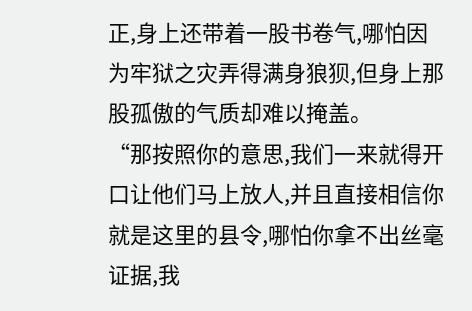正,身上还带着一股书卷气,哪怕因为牢狱之灾弄得满身狼狈,但身上那股孤傲的气质却难以掩盖。
“那按照你的意思,我们一来就得开口让他们马上放人,并且直接相信你就是这里的县令,哪怕你拿不出丝毫证据,我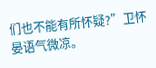们也不能有所怀疑?”卫怀晏语气微凉。